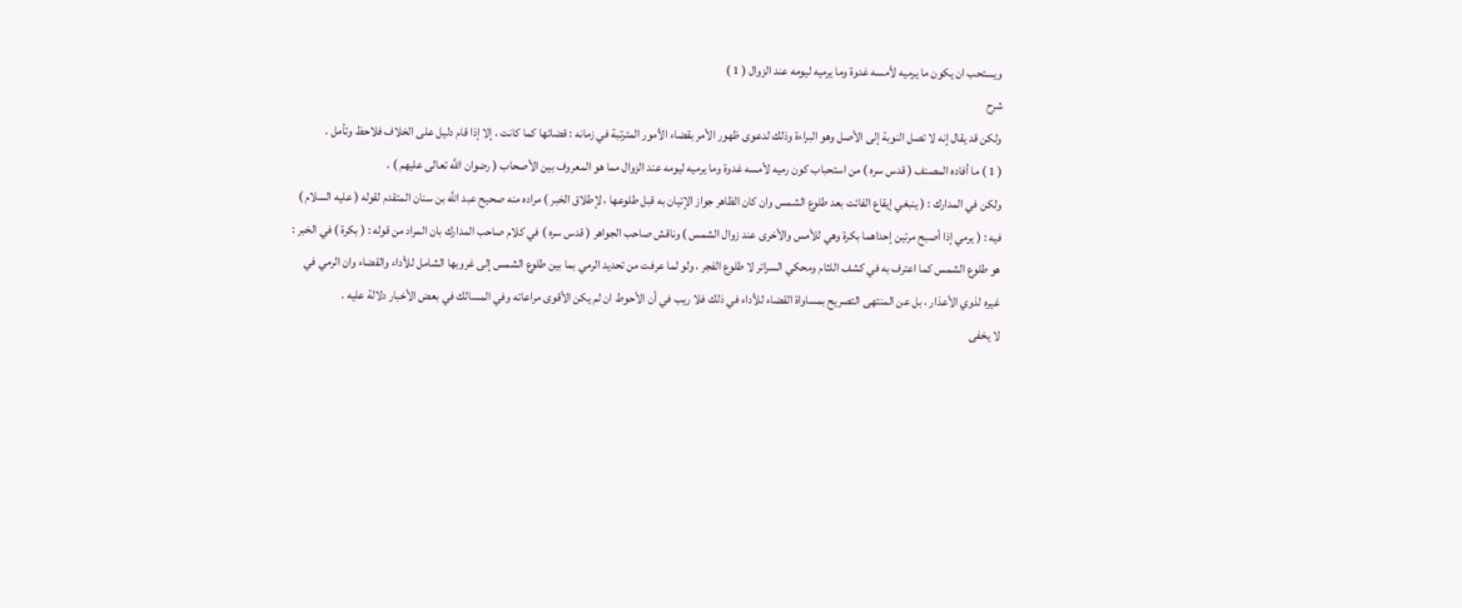ويستحب ان يكون ما يرميه لأمسه غدوة وما يرميه ليومه عند الزوال ( 1 )
شرح
ولكن قد يقال إنه لا تصل النوبة إلى الأصل وهو البراءة وذلك لدعوى ظهور الأمر بقضاء الأمور المترتبة في زمانه : قضائها كما كانت ، إلا إذا قام دليل على الخلاف فلاحظ وتأمل .
( 1 ) ما أفاده المصنف ( قدس سره ) من استحباب كون رميه لأمسه غدوة وما يرميه ليومه عند الزوال مما هو المعروف بين الأصحاب ( رضوان اللَّه تعالى عليهم ) .
ولكن في المدارك : ( ينبغي إيقاع الفائت بعد طلوع الشمس وان كان الظاهر جواز الإتيان به قبل طلوعها ، لإطلاق الخبر ) مراده منه صحيح عبد اللَّه بن سنان المتقدم لقوله ( عليه السلام ) فيه : ( يرمي إذا أصبح مرتين إحداهما بكرة وهي للأمس والأخرى عند زوال الشمس ) وناقش صاحب الجواهر ( قدس سره ) في كلام صاحب المدارك بان المراد من قوله : ( بكرة ) في الخبر : هو طلوع الشمس كما اعترف به في كشف اللثام ومحكي السرائر لا طلوع الفجر ، ولو لما عرفت من تحديد الرمي بما بين طلوع الشمس إلى غروبها الشامل للأداء والقضاء وان الرمي في غيره لذوي الأعذار ، بل عن المنتهى التصريح بمساواة القضاء للأداء في ذلك فلا ريب في أن الأحوط ان لم يكن الأقوى مراعاته وفي المسالك في بعض الأخبار دلالة عليه .
لا يخفى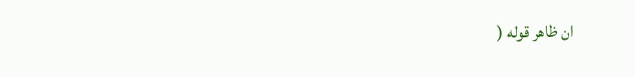ان ظاهر قوله (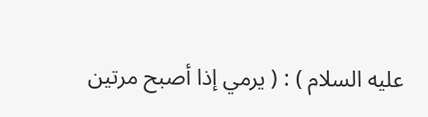عليه السلام ) : ( يرمي إذا أصبح مرتين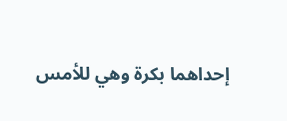إحداهما بكرة وهي للأمس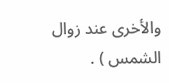والأخرى عند زوال الشمس ) .